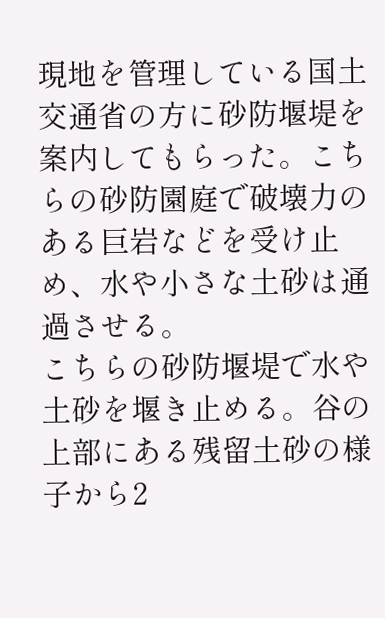現地を管理している国土交通省の方に砂防堰堤を案内してもらった。こちらの砂防園庭で破壊力のある巨岩などを受け止め、水や小さな土砂は通過させる。
こちらの砂防堰堤で水や土砂を堰き止める。谷の上部にある残留土砂の様子から2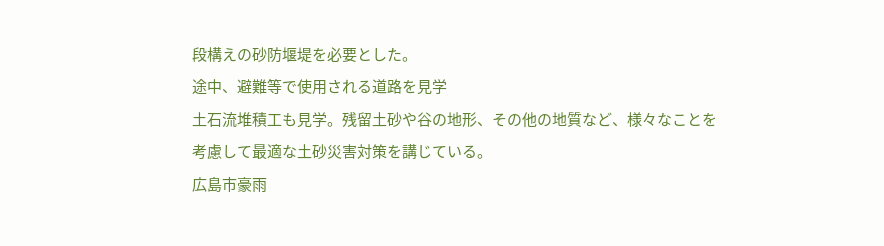段構えの砂防堰堤を必要とした。
途中、避難等で使用される道路を見学
土石流堆積工も見学。残留土砂や谷の地形、その他の地質など、様々なことを考慮して最適な土砂災害対策を講じている。
広島市豪雨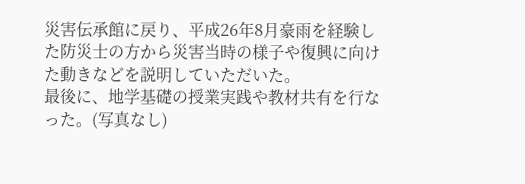災害伝承館に戻り、平成26年8月豪雨を経験した防災士の方から災害当時の様子や復興に向けた動きなどを説明していただいた。
最後に、地学基礎の授業実践や教材共有を行なった。(写真なし)